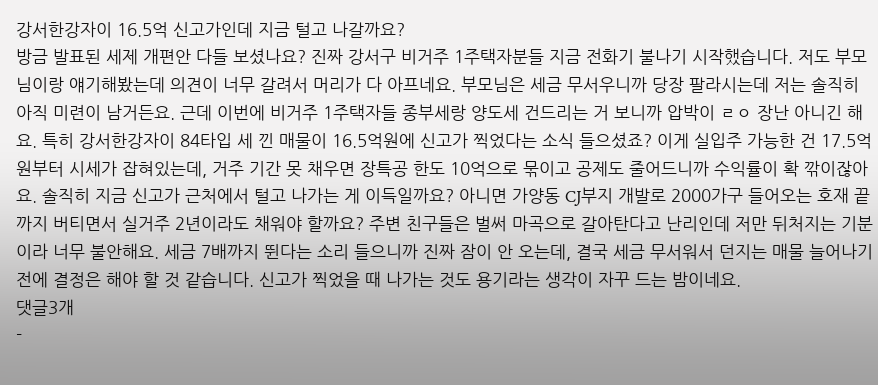강서한강자이 16.5억 신고가인데 지금 털고 나갈까요?
방금 발표된 세제 개편안 다들 보셨나요? 진짜 강서구 비거주 1주택자분들 지금 전화기 불나기 시작했습니다. 저도 부모님이랑 얘기해봤는데 의견이 너무 갈려서 머리가 다 아프네요. 부모님은 세금 무서우니까 당장 팔라시는데 저는 솔직히 아직 미련이 남거든요. 근데 이번에 비거주 1주택자들 종부세랑 양도세 건드리는 거 보니까 압박이 ㄹㅇ 장난 아니긴 해요. 특히 강서한강자이 84타입 세 낀 매물이 16.5억원에 신고가 찍었다는 소식 들으셨죠? 이게 실입주 가능한 건 17.5억원부터 시세가 잡혀있는데, 거주 기간 못 채우면 장특공 한도 10억으로 묶이고 공제도 줄어드니까 수익률이 확 깎이잖아요. 솔직히 지금 신고가 근처에서 털고 나가는 게 이득일까요? 아니면 가양동 CJ부지 개발로 2000가구 들어오는 호재 끝까지 버티면서 실거주 2년이라도 채워야 할까요? 주변 친구들은 벌써 마곡으로 갈아탄다고 난리인데 저만 뒤처지는 기분이라 너무 불안해요. 세금 7배까지 뛴다는 소리 들으니까 진짜 잠이 안 오는데, 결국 세금 무서워서 던지는 매물 늘어나기 전에 결정은 해야 할 것 같습니다. 신고가 찍었을 때 나가는 것도 용기라는 생각이 자꾸 드는 밤이네요.
댓글3개
-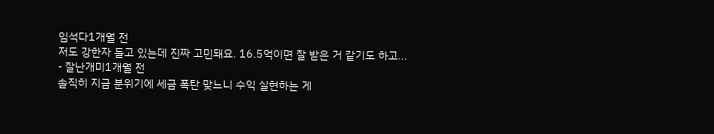임석다1개월 전
저도 강한자 들고 있는데 진짜 고민돼요. 16.5억이면 잘 받은 거 같기도 하고...
- 잘난개미1개월 전
솔직히 지금 분위기에 세금 폭탄 맞느니 수익 실현하는 게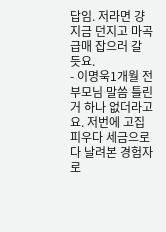답임. 저라면 걍 지금 던지고 마곡 급매 잡으러 갈 듯요.
- 이명욱1개월 전
부모님 말씀 틀린 거 하나 없더라고요. 저번에 고집 피우다 세금으로 다 날려본 경험자로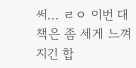써... ㄹㅇ 이번 대책은 좀 세게 느껴지긴 합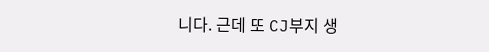니다. 근데 또 CJ부지 생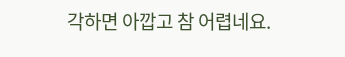각하면 아깝고 참 어렵네요.